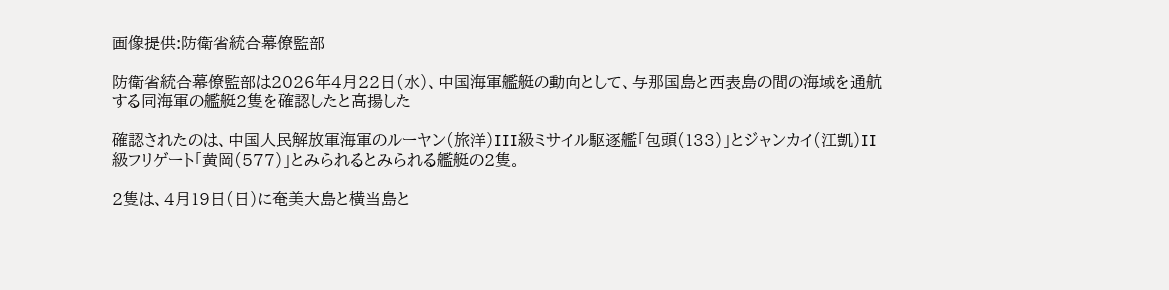画像提供:防衛省統合幕僚監部

防衛省統合幕僚監部は2026年4月22日(水)、中国海軍艦艇の動向として、与那国島と西表島の間の海域を通航する同海軍の艦艇2隻を確認したと高揚した

確認されたのは、中国人民解放軍海軍のルーヤン(旅洋)III級ミサイル駆逐艦「包頭(133)」とジャンカイ(江凱)II級フリゲート「黄岡(577)」とみられるとみられる艦艇の2隻。

2隻は、4月19日(日)に奄美大島と横当島と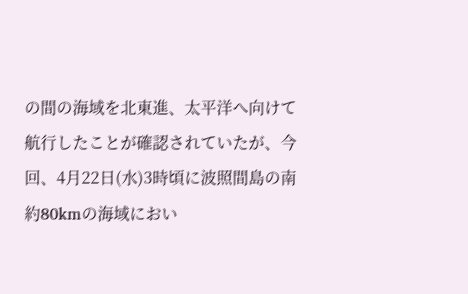の間の海域を北東進、太平洋へ向けて航行したことが確認されていたが、今回、4月22日(水)3時頃に波照間島の南約80kmの海域におい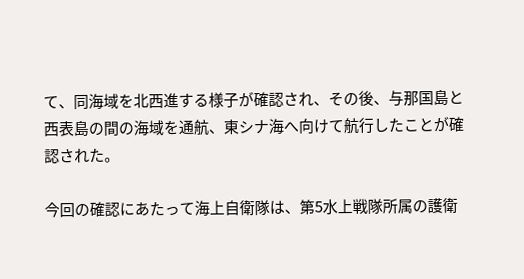て、同海域を北西進する様子が確認され、その後、与那国島と西表島の間の海域を通航、東シナ海へ向けて航行したことが確認された。

今回の確認にあたって海上自衛隊は、第5水上戦隊所属の護衛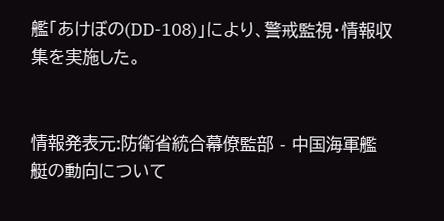艦「あけぼの(DD-108)」により、警戒監視・情報収集を実施した。


情報発表元:防衛省統合幕僚監部 - 中国海軍艦艇の動向について